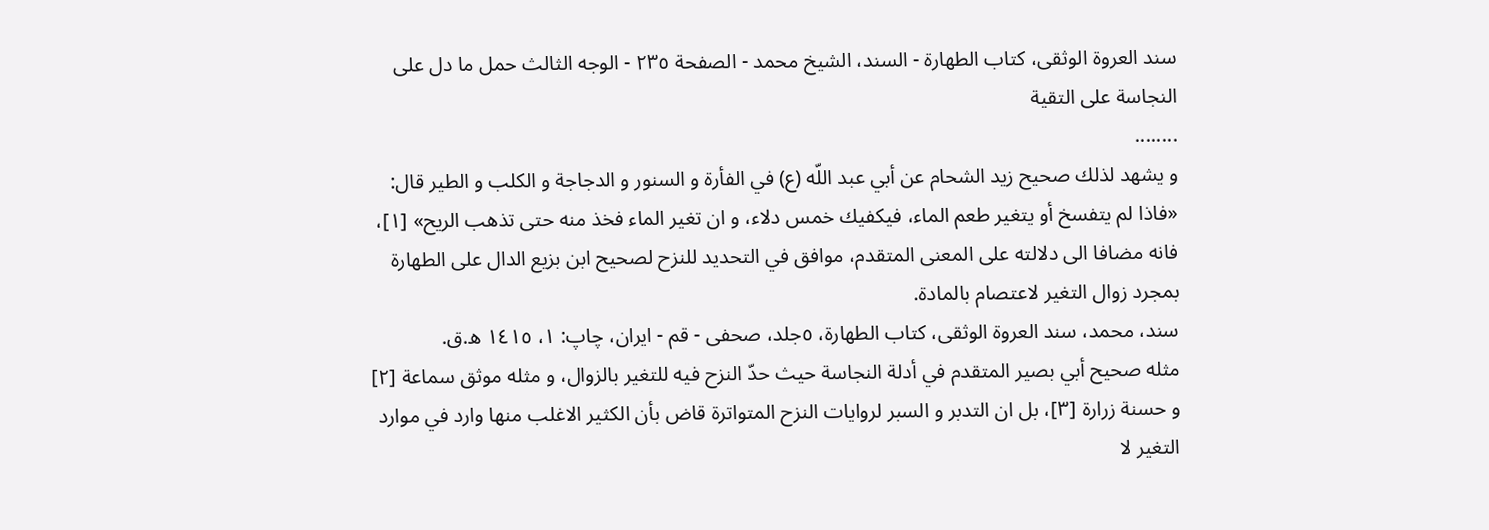سند العروة الوثقى، كتاب الطهارة - السند، الشيخ محمد - الصفحة ٢٣٥ - الوجه الثالث حمل ما دل على النجاسة على التقية
........
و يشهد لذلك صحيح زيد الشحام عن أبي عبد اللّه (ع) في الفأرة و السنور و الدجاجة و الكلب و الطير قال: «فاذا لم يتفسخ أو يتغير طعم الماء، فيكفيك خمس دلاء، و ان تغير الماء فخذ منه حتى تذهب الريح» [١]، فانه مضافا الى دلالته على المعنى المتقدم، موافق في التحديد للنزح لصحيح ابن بزيع الدال على الطهارة بمجرد زوال التغير لاعتصام بالمادة.
سند، محمد، سند العروة الوثقى، كتاب الطهارة، ٥جلد، صحفى - قم - ايران، چاپ: ١، ١٤١٥ ه.ق.
مثله صحيح أبي بصير المتقدم في أدلة النجاسة حيث حدّ النزح فيه للتغير بالزوال، و مثله موثق سماعة [٢] و حسنة زرارة [٣]، بل ان التدبر و السبر لروايات النزح المتواترة قاض بأن الكثير الاغلب منها وارد في موارد التغير لا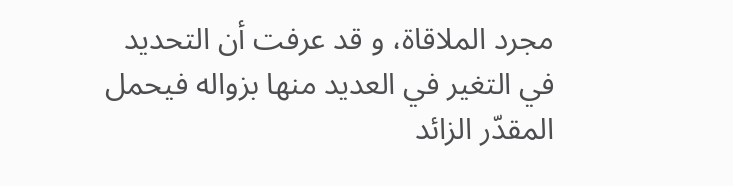مجرد الملاقاة، و قد عرفت أن التحديد في التغير في العديد منها بزواله فيحمل المقدّر الزائد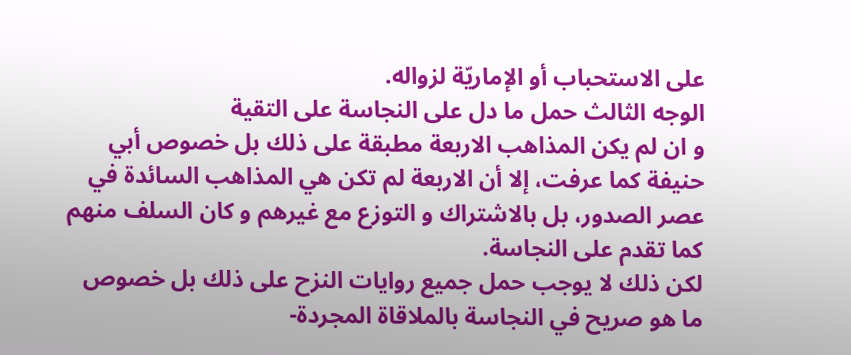على الاستحباب أو الإماريّة لزواله.
الوجه الثالث حمل ما دل على النجاسة على التقية
و ان لم يكن المذاهب الاربعة مطبقة على ذلك بل خصوص أبي حنيفة كما عرفت، إلا أن الاربعة لم تكن هي المذاهب السائدة في عصر الصدور، بل بالاشتراك و التوزع مع غيرهم و كان السلف منهم كما تقدم على النجاسة.
لكن ذلك لا يوجب حمل جميع روايات النزح على ذلك بل خصوص ما هو صريح في النجاسة بالملاقاة المجردة-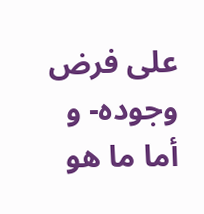على فرض وجوده- و أما ما هو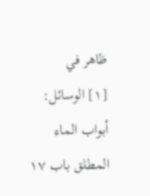ظاهر في
[١] الوسائل: أبواب الماء المطلق باب ١٧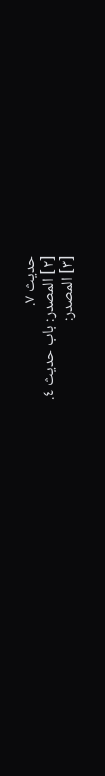حديث ٧.
[٢] المصدر: باب حديث ٤.
[٣] المصدر: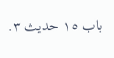باب ١٥ حديث ٣.